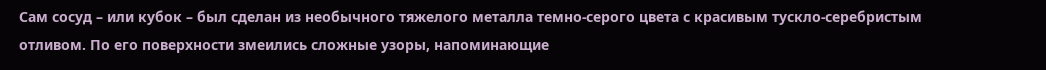Сам сосуд – или кубок – был сделан из необычного тяжелого металла темно-серого цвета с красивым тускло-серебристым отливом. По его поверхности змеились сложные узоры, напоминающие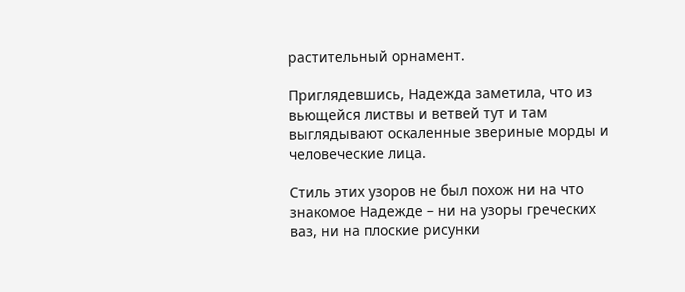растительный орнамент.

Приглядевшись, Надежда заметила, что из вьющейся листвы и ветвей тут и там выглядывают оскаленные звериные морды и человеческие лица.

Стиль этих узоров не был похож ни на что знакомое Надежде – ни на узоры греческих ваз, ни на плоские рисунки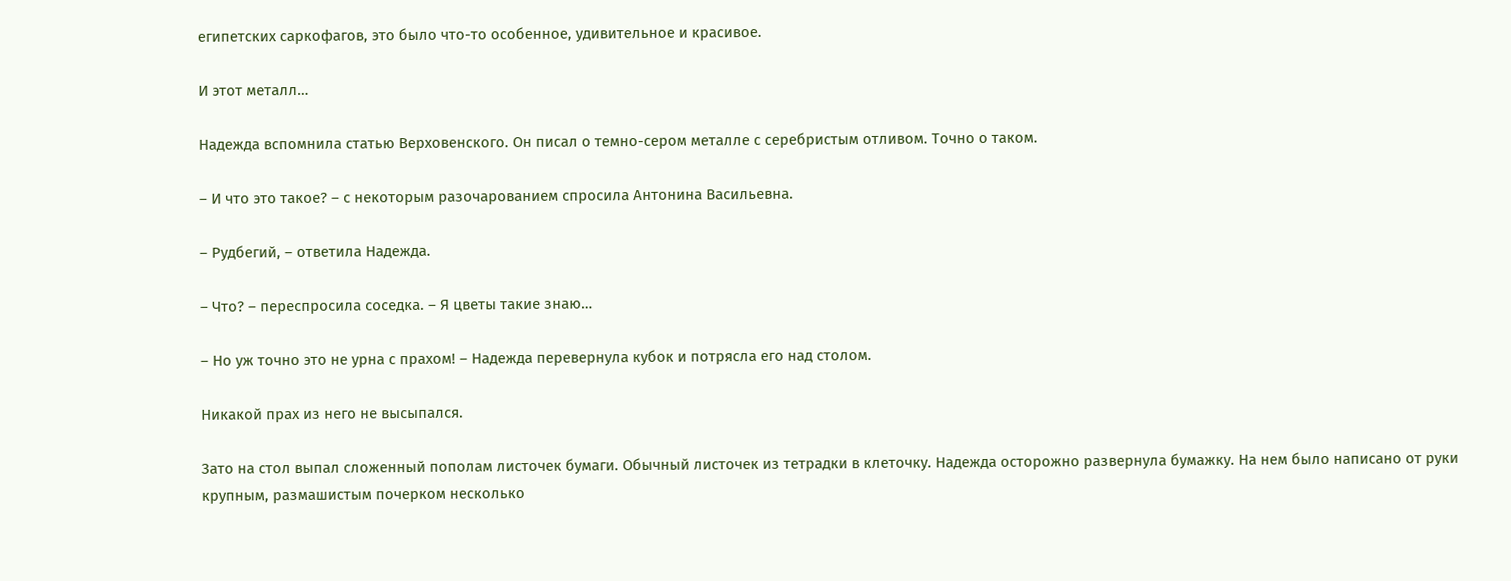египетских саркофагов, это было что-то особенное, удивительное и красивое.

И этот металл…

Надежда вспомнила статью Верховенского. Он писал о темно-сером металле с серебристым отливом. Точно о таком.

– И что это такое? – с некоторым разочарованием спросила Антонина Васильевна.

– Рудбегий, – ответила Надежда.

– Что? – переспросила соседка. – Я цветы такие знаю…

– Но уж точно это не урна с прахом! – Надежда перевернула кубок и потрясла его над столом.

Никакой прах из него не высыпался.

Зато на стол выпал сложенный пополам листочек бумаги. Обычный листочек из тетрадки в клеточку. Надежда осторожно развернула бумажку. На нем было написано от руки крупным, размашистым почерком несколько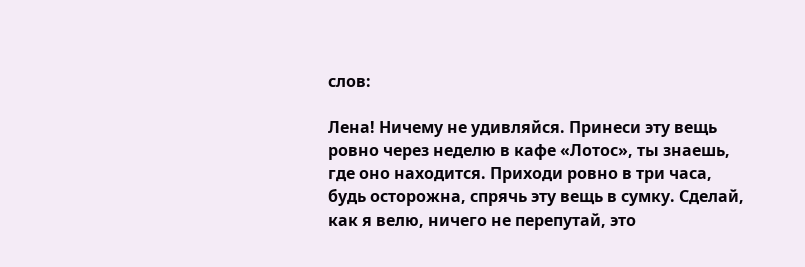слов:

Лена! Ничему не удивляйся. Принеси эту вещь ровно через неделю в кафе «Лотос», ты знаешь, где оно находится. Приходи ровно в три часа, будь осторожна, спрячь эту вещь в сумку. Сделай, как я велю, ничего не перепутай, это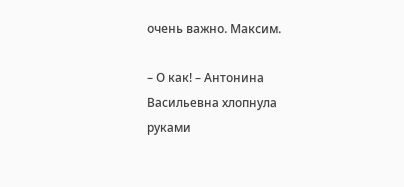очень важно. Максим.

– О как! – Антонина Васильевна хлопнула руками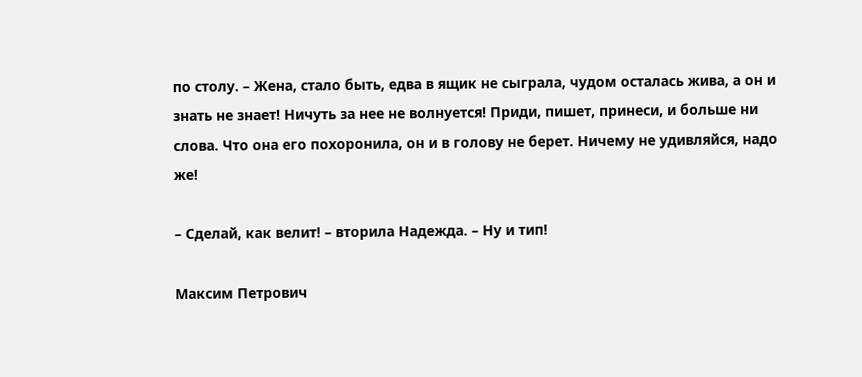по столу. – Жена, стало быть, едва в ящик не сыграла, чудом осталась жива, а он и знать не знает! Ничуть за нее не волнуется! Приди, пишет, принеси, и больше ни слова. Что она его похоронила, он и в голову не берет. Ничему не удивляйся, надо же!

– Сделай, как велит! – вторила Надежда. – Ну и тип!

Максим Петрович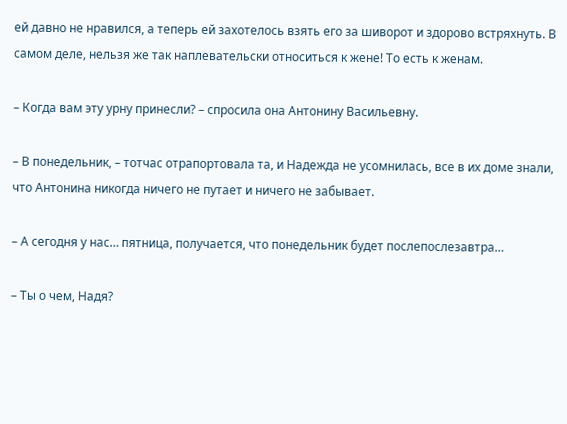ей давно не нравился, а теперь ей захотелось взять его за шиворот и здорово встряхнуть. В самом деле, нельзя же так наплевательски относиться к жене! То есть к женам.

– Когда вам эту урну принесли? – спросила она Антонину Васильевну.

– В понедельник, – тотчас отрапортовала та, и Надежда не усомнилась, все в их доме знали, что Антонина никогда ничего не путает и ничего не забывает.

– А сегодня у нас… пятница, получается, что понедельник будет послепослезавтра…

– Ты о чем, Надя?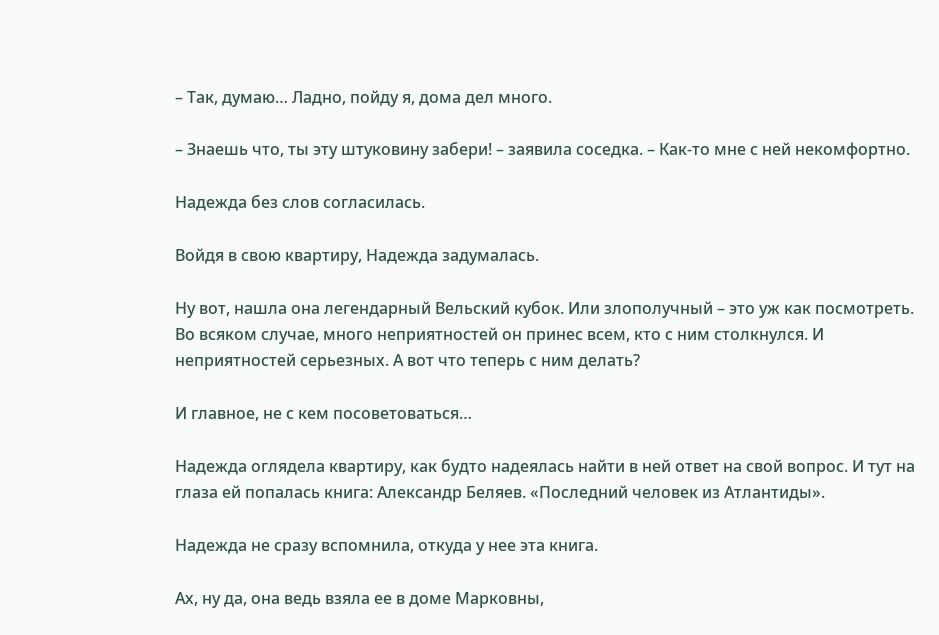– Так, думаю… Ладно, пойду я, дома дел много.

– Знаешь что, ты эту штуковину забери! – заявила соседка. – Как-то мне с ней некомфортно.

Надежда без слов согласилась.

Войдя в свою квартиру, Надежда задумалась.

Ну вот, нашла она легендарный Вельский кубок. Или злополучный – это уж как посмотреть. Во всяком случае, много неприятностей он принес всем, кто с ним столкнулся. И неприятностей серьезных. А вот что теперь с ним делать?

И главное, не с кем посоветоваться…

Надежда оглядела квартиру, как будто надеялась найти в ней ответ на свой вопрос. И тут на глаза ей попалась книга: Александр Беляев. «Последний человек из Атлантиды».

Надежда не сразу вспомнила, откуда у нее эта книга.

Ах, ну да, она ведь взяла ее в доме Марковны,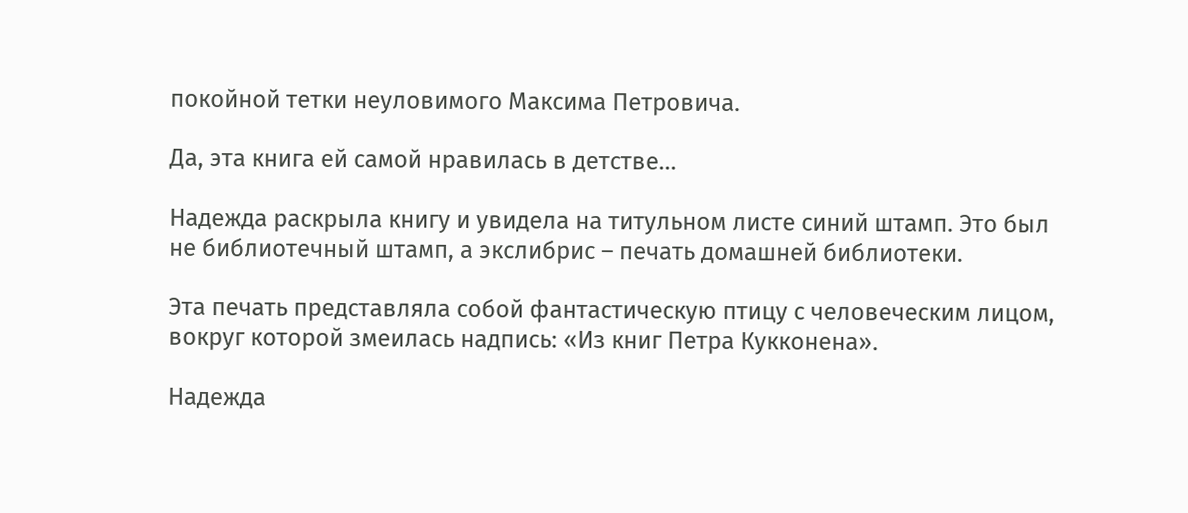покойной тетки неуловимого Максима Петровича.

Да, эта книга ей самой нравилась в детстве…

Надежда раскрыла книгу и увидела на титульном листе синий штамп. Это был не библиотечный штамп, а экслибрис – печать домашней библиотеки.

Эта печать представляла собой фантастическую птицу с человеческим лицом, вокруг которой змеилась надпись: «Из книг Петра Кукконена».

Надежда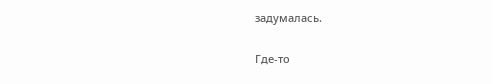задумалась.

Где-то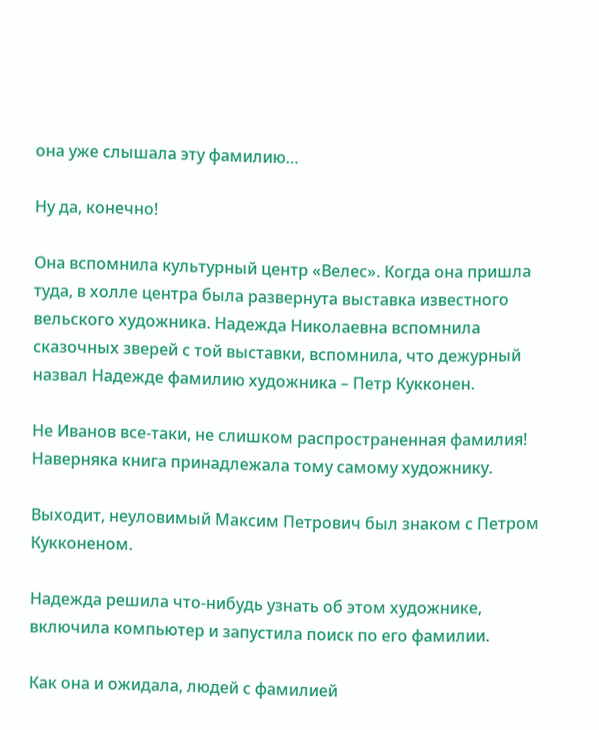она уже слышала эту фамилию…

Ну да, конечно!

Она вспомнила культурный центр «Велес». Когда она пришла туда, в холле центра была развернута выставка известного вельского художника. Надежда Николаевна вспомнила сказочных зверей с той выставки, вспомнила, что дежурный назвал Надежде фамилию художника – Петр Кукконен.

Не Иванов все-таки, не слишком распространенная фамилия! Наверняка книга принадлежала тому самому художнику.

Выходит, неуловимый Максим Петрович был знаком с Петром Кукконеном.

Надежда решила что-нибудь узнать об этом художнике, включила компьютер и запустила поиск по его фамилии.

Как она и ожидала, людей с фамилией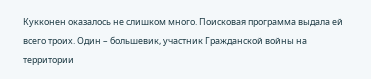Кукконен оказалось не слишком много. Поисковая программа выдала ей всего троих. Один – большевик, участник Гражданской войны на территории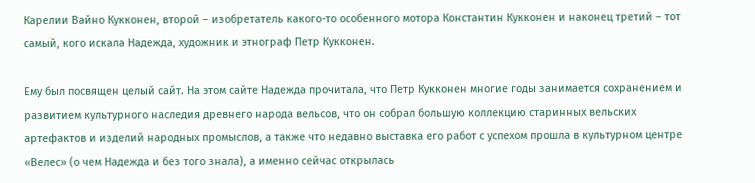Карелии Вайно Кукконен, второй – изобретатель какого-то особенного мотора Константин Кукконен и наконец третий – тот самый, кого искала Надежда, художник и этнограф Петр Кукконен.

Ему был посвящен целый сайт. На этом сайте Надежда прочитала, что Петр Кукконен многие годы занимается сохранением и развитием культурного наследия древнего народа вельсов, что он собрал большую коллекцию старинных вельских артефактов и изделий народных промыслов, а также что недавно выставка его работ с успехом прошла в культурном центре «Велес» (о чем Надежда и без того знала), а именно сейчас открылась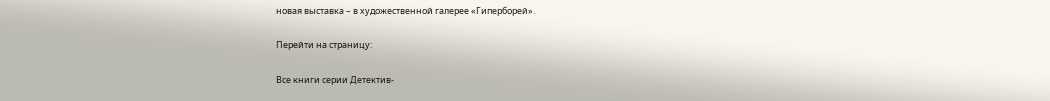новая выставка – в художественной галерее «Гиперборей».

Перейти на страницу:

Все книги серии Детектив-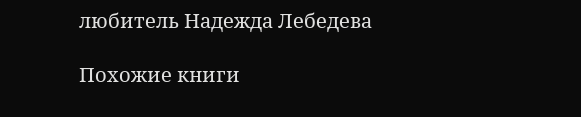любитель Надежда Лебедева

Похожие книги